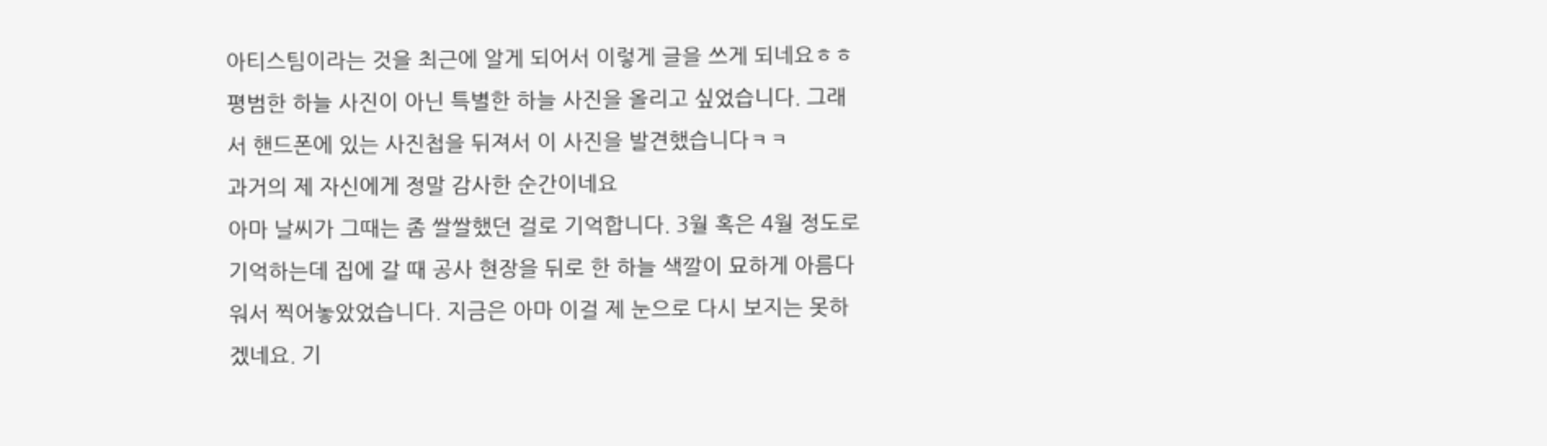아티스팀이라는 것을 최근에 알게 되어서 이렇게 글을 쓰게 되네요ㅎㅎ
평범한 하늘 사진이 아닌 특별한 하늘 사진을 올리고 싶었습니다. 그래서 핸드폰에 있는 사진첩을 뒤져서 이 사진을 발견했습니다ㅋㅋ
과거의 제 자신에게 정말 감사한 순간이네요
아마 날씨가 그때는 좀 쌀쌀했던 걸로 기억합니다. 3월 혹은 4월 정도로 기억하는데 집에 갈 때 공사 현장을 뒤로 한 하늘 색깔이 묘하게 아름다워서 찍어놓았었습니다. 지금은 아마 이걸 제 눈으로 다시 보지는 못하겠네요. 기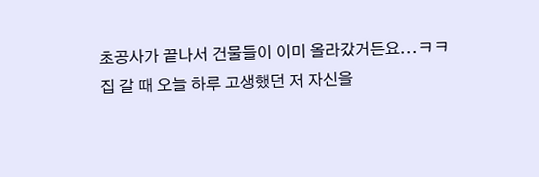초공사가 끝나서 건물들이 이미 올라갔거든요...ㅋㅋ
집 갈 때 오늘 하루 고생했던 저 자신을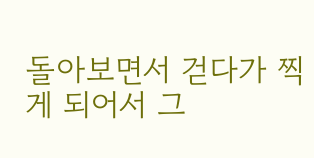돌아보면서 걷다가 찍게 되어서 그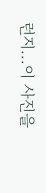런지...이 사진을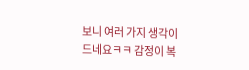보니 여러 가지 생각이 드네요ㅋㅋ 감정이 복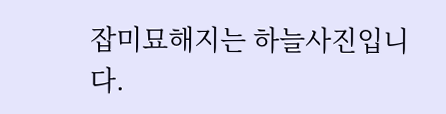잡미묘해지는 하늘사진입니다.